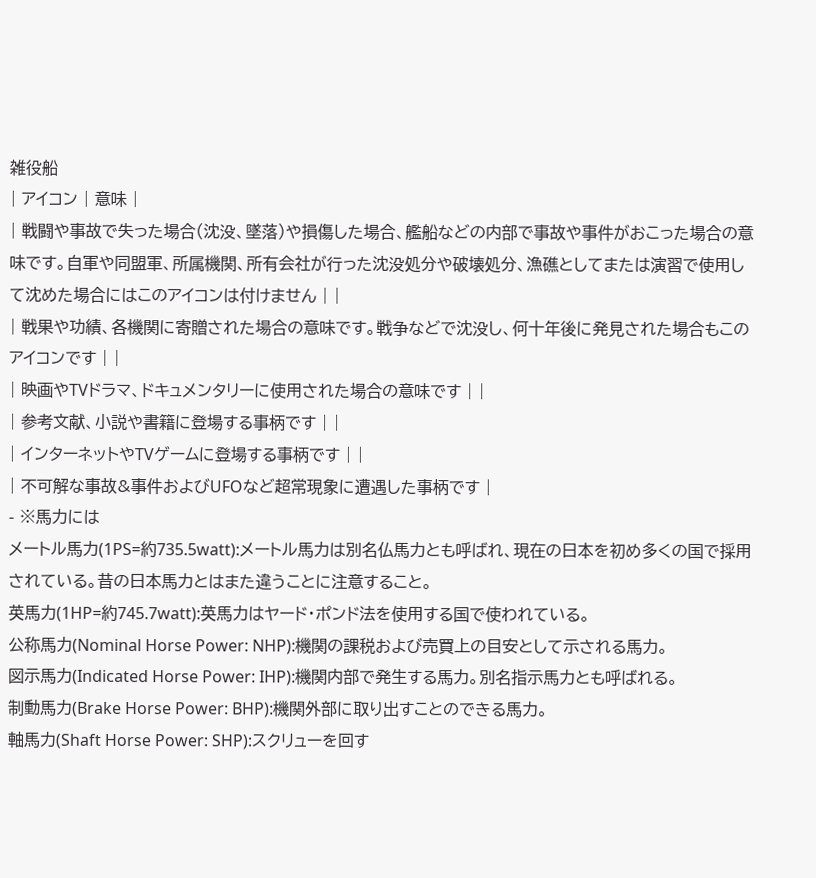雑役船
| アイコン | 意味 |
| 戦闘や事故で失った場合(沈没、墜落)や損傷した場合、艦船などの内部で事故や事件がおこった場合の意味です。自軍や同盟軍、所属機関、所有会社が行った沈没処分や破壊処分、漁礁としてまたは演習で使用して沈めた場合にはこのアイコンは付けません | |
| 戦果や功績、各機関に寄贈された場合の意味です。戦争などで沈没し、何十年後に発見された場合もこのアイコンです | |
| 映画やTVドラマ、ドキュメンタリーに使用された場合の意味です | |
| 参考文献、小説や書籍に登場する事柄です | |
| インターネットやTVゲームに登場する事柄です | |
| 不可解な事故&事件およびUFOなど超常現象に遭遇した事柄です |
- ※馬力には
メートル馬力(1PS=約735.5watt):メートル馬力は別名仏馬力とも呼ばれ、現在の日本を初め多くの国で採用されている。昔の日本馬力とはまた違うことに注意すること。
英馬力(1HP=約745.7watt):英馬力はヤード・ポンド法を使用する国で使われている。
公称馬力(Nominal Horse Power: NHP):機関の課税および売買上の目安として示される馬力。
図示馬力(Indicated Horse Power: IHP):機関内部で発生する馬力。別名指示馬力とも呼ばれる。
制動馬力(Brake Horse Power: BHP):機関外部に取り出すことのできる馬力。
軸馬力(Shaft Horse Power: SHP):スクリューを回す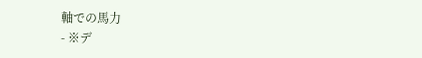軸での馬力
- ※デ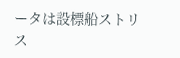ータは設標船ストリス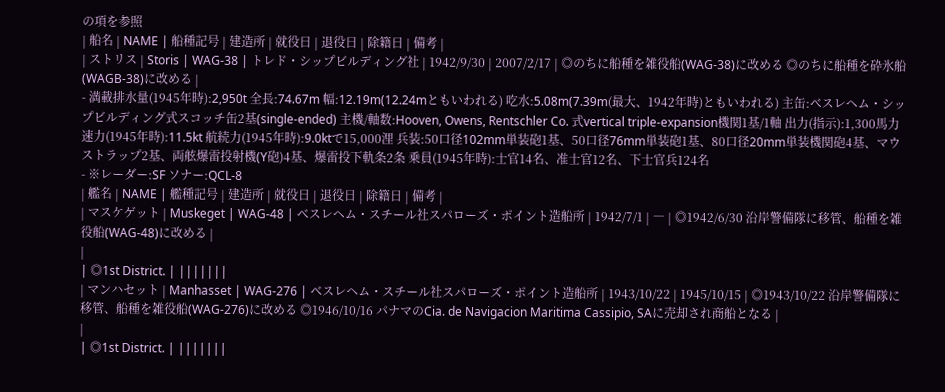の項を参照
| 船名 | NAME | 船種記号 | 建造所 | 就役日 | 退役日 | 除籍日 | 備考 |
| ストリス | Storis | WAG-38 | トレド・シップビルディング社 | 1942/9/30 | 2007/2/17 | ◎のちに船種を雑役船(WAG-38)に改める ◎のちに船種を砕氷船(WAGB-38)に改める |
- 満載排水量(1945年時):2,950t 全長:74.67m 幅:12.19m(12.24mともいわれる) 吃水:5.08m(7.39m(最大、1942年時)ともいわれる) 主缶:ベスレヘム・シップビルディング式スコッチ缶2基(single-ended) 主機/軸数:Hooven, Owens, Rentschler Co. 式vertical triple-expansion機関1基/1軸 出力(指示):1,300馬力 速力(1945年時):11.5kt 航続力(1945年時):9.0ktで15,000浬 兵装:50口径102mm単装砲1基、50口径76mm単装砲1基、80口径20mm単装機関砲4基、マウストラップ2基、両舷爆雷投射機(Y砲)4基、爆雷投下軌条2条 乗員(1945年時):士官14名、准士官12名、下士官兵124名
- ※レーダー:SF ソナー:QCL-8
| 艦名 | NAME | 艦種記号 | 建造所 | 就役日 | 退役日 | 除籍日 | 備考 |
| マスケゲット | Muskeget | WAG-48 | ベスレヘム・スチール社スパローズ・ポイント造船所 | 1942/7/1 | ― | ◎1942/6/30 沿岸警備隊に移管、船種を雑役船(WAG-48)に改める |
|
| ◎1st District. | |||||||
| マンハセット | Manhasset | WAG-276 | ベスレヘム・スチール社スパローズ・ポイント造船所 | 1943/10/22 | 1945/10/15 | ◎1943/10/22 沿岸警備隊に移管、船種を雑役船(WAG-276)に改める ◎1946/10/16 パナマのCia. de Navigacion Maritima Cassipio, SAに売却され商船となる |
|
| ◎1st District. | |||||||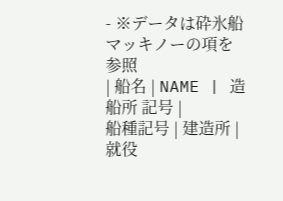- ※データは砕氷船マッキノーの項を参照
| 船名 | NAME | 造船所 記号 |
船種記号 | 建造所 | 就役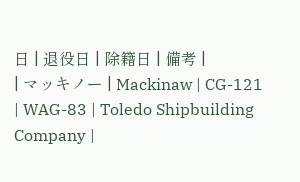日 | 退役日 | 除籍日 | 備考 |
| マッキノー | Mackinaw | CG-121 | WAG-83 | Toledo Shipbuilding Company |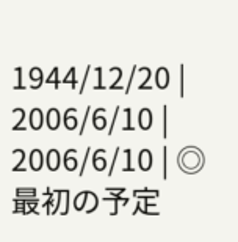1944/12/20 | 2006/6/10 | 2006/6/10 | ◎最初の予定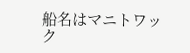船名はマニトワック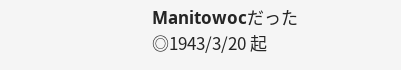Manitowocだった ◎1943/3/20 起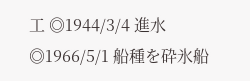工 ◎1944/3/4 進水 ◎1966/5/1 船種を砕氷船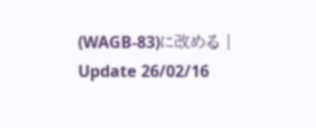(WAGB-83)に改める |
Update 26/02/16